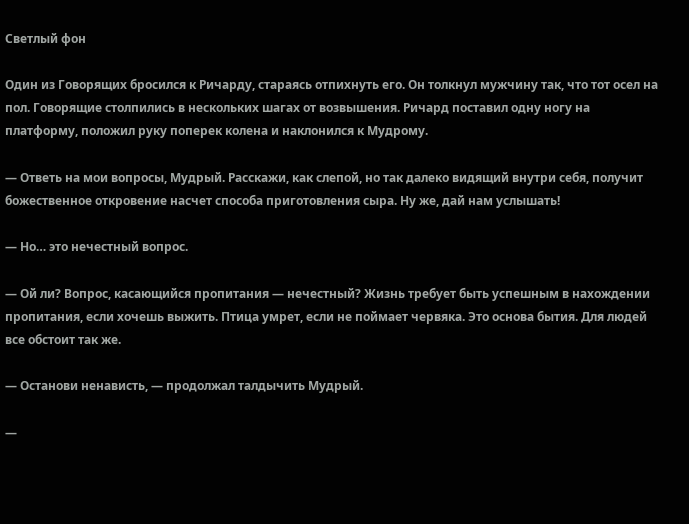Светлый фон

Один из Говорящих бросился к Ричарду, стараясь отпихнуть его. Он толкнул мужчину так, что тот осел на пол. Говорящие столпились в нескольких шагах от возвышения. Ричард поставил одну ногу на платформу, положил руку поперек колена и наклонился к Мудрому.

— Ответь на мои вопросы, Мудрый. Расскажи, как слепой, но так далеко видящий внутри себя, получит божественное откровение насчет способа приготовления сыра. Ну же, дай нам услышать!

— Но… это нечестный вопрос.

— Ой ли? Вопрос, касающийся пропитания — нечестный? Жизнь требует быть успешным в нахождении пропитания, если хочешь выжить. Птица умрет, если не поймает червяка. Это основа бытия. Для людей все обстоит так же.

— Останови ненависть, — продолжал талдычить Мудрый.

—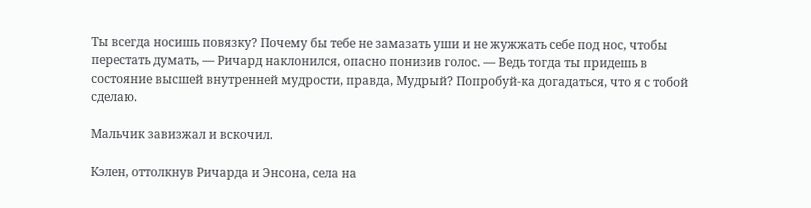Ты всегда носишь повязку? Почему бы тебе не замазать уши и не жужжать себе под нос, чтобы перестать думать, — Ричард наклонился, опасно понизив голос. — Ведь тогда ты придешь в состояние высшей внутренней мудрости, правда, Мудрый? Попробуй-ка догадаться, что я с тобой сделаю.

Мальчик завизжал и вскочил.

Кэлен, оттолкнув Ричарда и Энсона, села на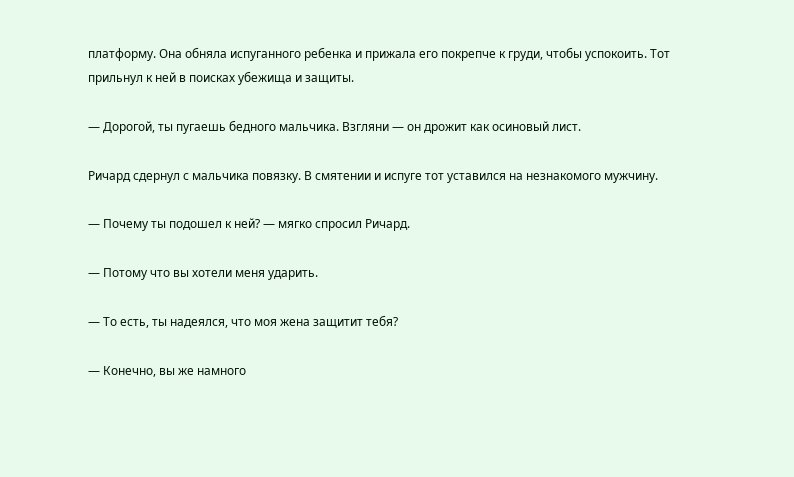платформу. Она обняла испуганного ребенка и прижала его покрепче к груди, чтобы успокоить. Тот прильнул к ней в поисках убежища и защиты.

— Дорогой, ты пугаешь бедного мальчика. Взгляни — он дрожит как осиновый лист.

Ричард сдернул с мальчика повязку. В смятении и испуге тот уставился на незнакомого мужчину.

— Почему ты подошел к ней? — мягко спросил Ричард.

— Потому что вы хотели меня ударить.

— То есть, ты надеялся, что моя жена защитит тебя?

— Конечно, вы же намного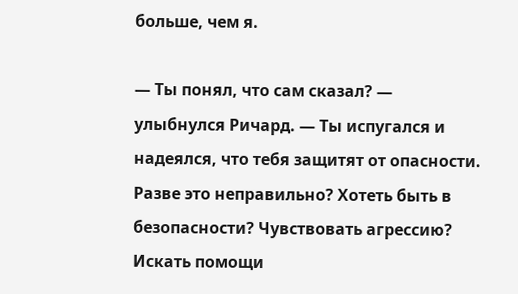больше, чем я.

— Ты понял, что сам сказал? — улыбнулся Ричард. — Ты испугался и надеялся, что тебя защитят от опасности. Разве это неправильно? Хотеть быть в безопасности? Чувствовать агрессию? Искать помощи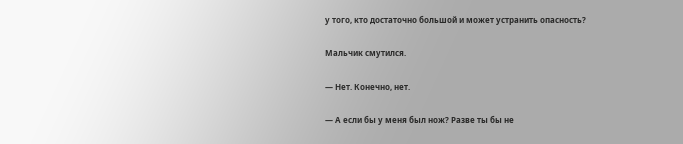у того, кто достаточно большой и может устранить опасность?

Мальчик смутился.

— Нет. Конечно, нет.

— А если бы у меня был нож? Разве ты бы не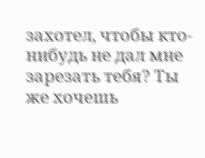захотел, чтобы кто-нибудь не дал мне зарезать тебя? Ты же хочешь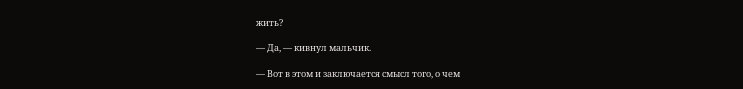жить?

— Да, — кивнул мальчик.

— Вот в этом и заключается смысл того, о чем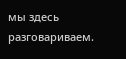мы здесь разговариваем.